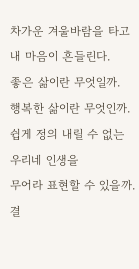차가운 겨울바람을 타고
내 마음이 흔들린다.
좋은 삶이란 무엇일까.
행복한 삶이란 무엇인까.
쉽게 정의 내릴 수 없는
우리네 인생을
무어라 표현할 수 있을까.
결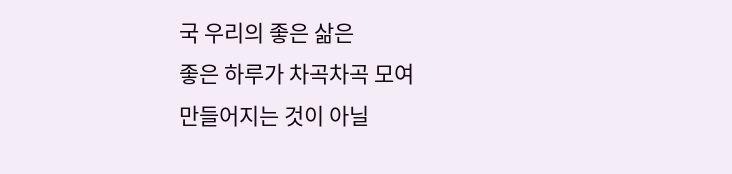국 우리의 좋은 삶은
좋은 하루가 차곡차곡 모여
만들어지는 것이 아닐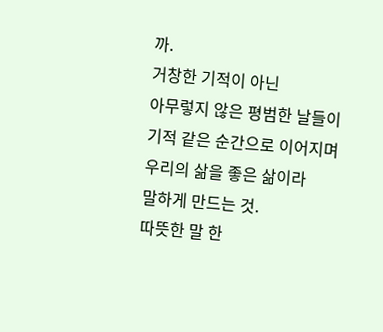까.
거창한 기적이 아닌
아무렇지 않은 평범한 날들이
기적 같은 순간으로 이어지며
우리의 삶을 좋은 삶이라
말하게 만드는 것.
따뜻한 말 한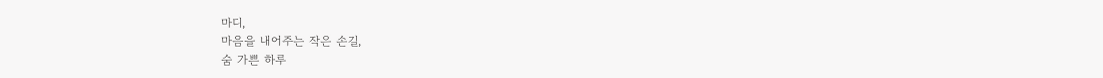마디,
마음을 내어주는 작은 손길,
숨 가쁜 하루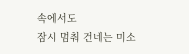속에서도
잠시 멈춰 건네는 미소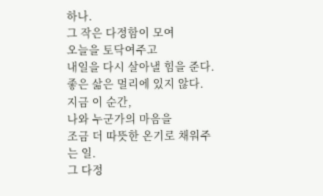하나.
그 작은 다정함이 모여
오늘을 토닥여주고
내일을 다시 살아낼 힘을 준다.
좋은 삶은 멀리에 있지 않다.
지금 이 순간,
나와 누군가의 마음을
조금 더 따뜻한 온기로 채워주는 일.
그 다정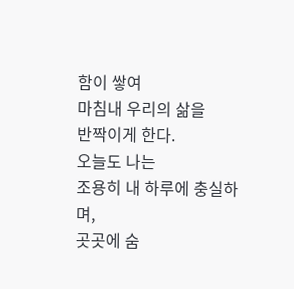함이 쌓여
마침내 우리의 삶을
반짝이게 한다.
오늘도 나는
조용히 내 하루에 충실하며,
곳곳에 숨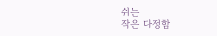쉬는
작은 다정함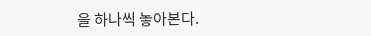을 하나씩 놓아본다.